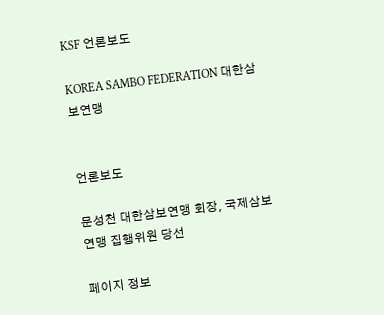KSF 언론보도

KOREA SAMBO FEDERATION 대한삼보연맹


언론보도

문성천 대한삼보연맹 회장, 국제삼보연맹 집행위원 당선

페이지 정보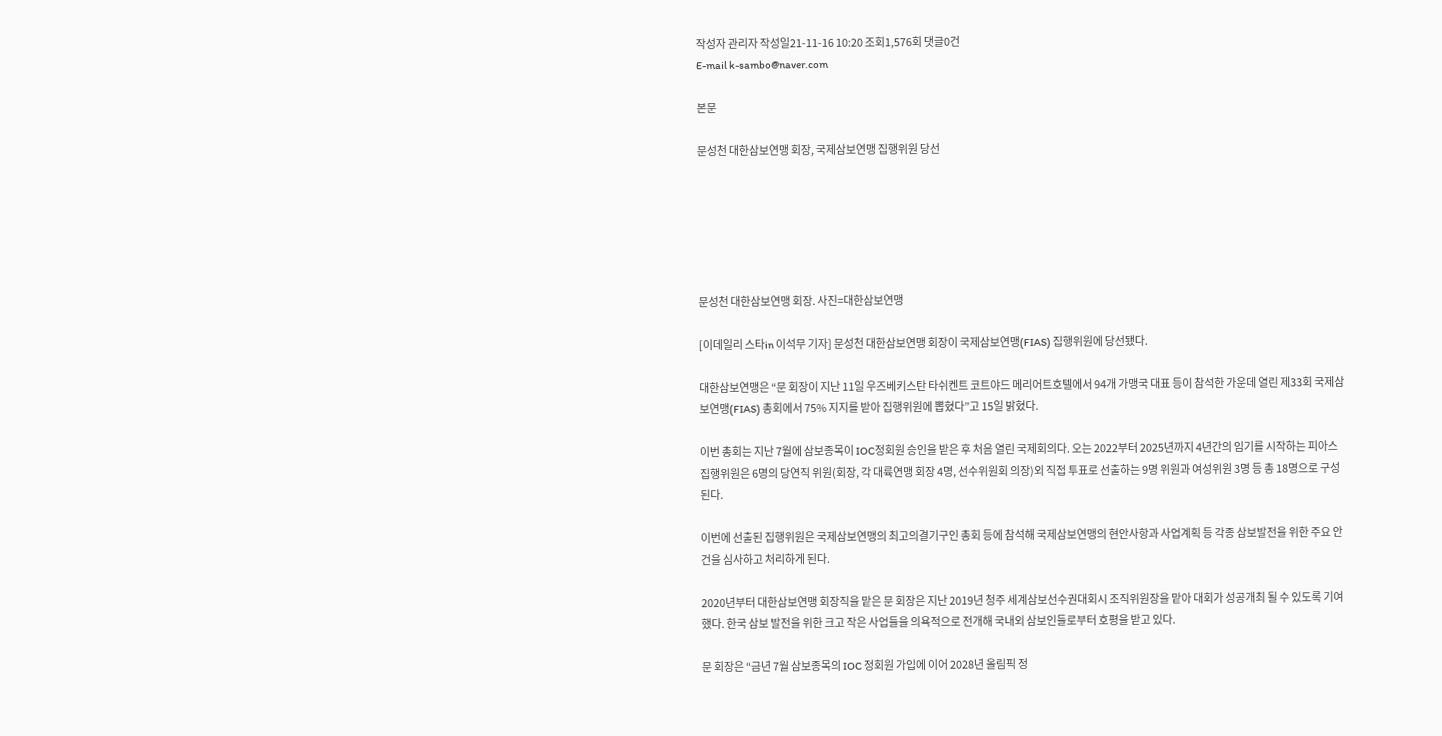작성자 관리자 작성일21-11-16 10:20 조회1,576회 댓글0건
E-mail k-sambo@naver.com

본문

문성천 대한삼보연맹 회장, 국제삼보연맹 집행위원 당선






문성천 대한삼보연맹 회장. 사진=대한삼보연맹

[이데일리 스타in 이석무 기자] 문성천 대한삼보연맹 회장이 국제삼보연맹(FIAS) 집행위원에 당선됐다.

대한삼보연맹은 “문 회장이 지난 11일 우즈베키스탄 타쉬켄트 코트야드 메리어트호텔에서 94개 가맹국 대표 등이 참석한 가운데 열린 제33회 국제삼보연맹(FIAS) 총회에서 75% 지지를 받아 집행위원에 뽑혔다”고 15일 밝혔다.

이번 총회는 지난 7월에 삼보종목이 IOC정회원 승인을 받은 후 처음 열린 국제회의다. 오는 2022부터 2025년까지 4년간의 임기를 시작하는 피아스 집행위원은 6명의 당연직 위원(회장, 각 대륙연맹 회장 4명, 선수위원회 의장)외 직접 투표로 선출하는 9명 위원과 여성위원 3명 등 총 18명으로 구성된다.

이번에 선출된 집행위원은 국제삼보연맹의 최고의결기구인 총회 등에 참석해 국제삼보연맹의 현안사항과 사업계획 등 각종 삼보발전을 위한 주요 안건을 심사하고 처리하게 된다.

2020년부터 대한삼보연맹 회장직을 맡은 문 회장은 지난 2019년 청주 세계삼보선수권대회시 조직위원장을 맡아 대회가 성공개최 될 수 있도록 기여했다. 한국 삼보 발전을 위한 크고 작은 사업들을 의욕적으로 전개해 국내외 삼보인들로부터 호평을 받고 있다.

문 회장은 “금년 7월 삼보종목의 IOC 정회원 가입에 이어 2028년 올림픽 정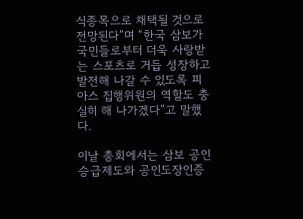식종목으로 채택될 것으로 전망된다”며 “한국 삼보가 국민들로부터 더욱 사랑받는 스포츠로 거듭 성장하고 발전해 나갈 수 있도록 피아스 집행위원의 역할도 충실히 해 나가겠다”고 말했다.

이날 총회에서는 삼보 공인승급제도와 공인도장인증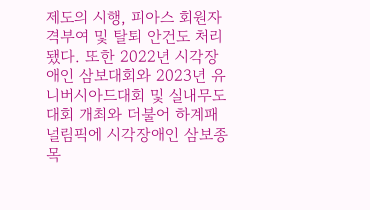제도의 시행, 피아스 회원자격부여 및 탈퇴 안건도 처리됐다. 또한 2022년 시각장애인 삼보대회와 2023년 유니버시아드대회 및 실내무도대회 개최와 더불어 하계패널림픽에 시각장애인 삼보종목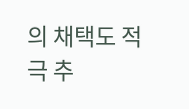의 채택도 적극 추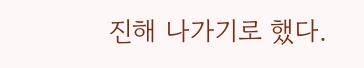진해 나가기로 했다.